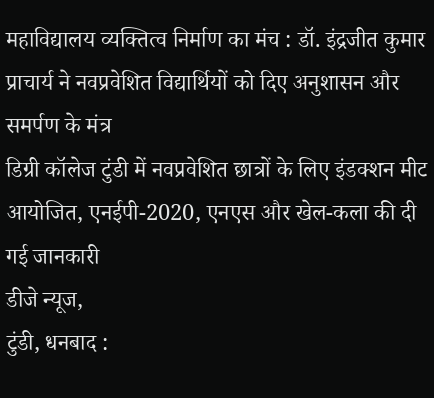महाविद्यालय व्यक्तित्व निर्माण का मंच : डॉ. इंद्रजीत कुमार
प्राचार्य ने नवप्रवेशित विद्यार्थियों को दिए अनुशासन और समर्पण के मंत्र
डिग्री कॉलेज टुंडी में नवप्रवेशित छात्रों के लिए इंडक्शन मीट आयोजित, एनईपी-2020, एनएस और खेल-कला की दी गई जानकारी
डीजे न्यूज,
टुंडी, धनबाद :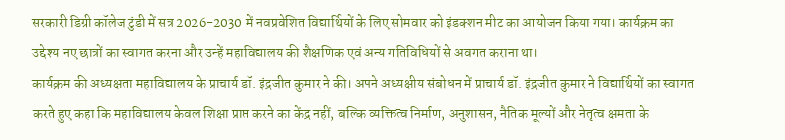सरकारी डिग्री कॉलेज टुंडी में सत्र 2026-2030 में नवप्रवेशित विद्यार्थियों के लिए सोमवार को इंडक्शन मीट का आयोजन किया गया। कार्यक्रम का उद्देश्य नए छात्रों का स्वागत करना और उन्हें महाविद्यालय की शैक्षणिक एवं अन्य गतिविधियों से अवगत कराना था।
कार्यक्रम की अध्यक्षता महाविद्यालय के प्राचार्य डॉ. इंद्रजीत कुमार ने की। अपने अध्यक्षीय संबोधन में प्राचार्य डॉ. इंद्रजीत कुमार ने विद्यार्थियों का स्वागत करते हुए कहा कि महाविद्यालय केवल शिक्षा प्राप्त करने का केंद्र नहीं, बल्कि व्यक्तित्व निर्माण, अनुशासन, नैतिक मूल्यों और नेतृत्व क्षमता के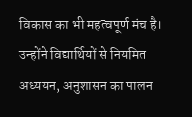विकास का भी महत्वपूर्ण मंच है। उन्होंने विद्यार्थियों से नियमित अध्ययन, अनुशासन का पालन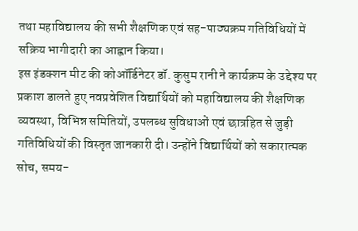तथा महाविद्यालय की सभी शैक्षणिक एवं सह-पाठ्यक्रम गतिविधियों में सक्रिय भागीदारी का आह्वान किया।
इस इंडक्शन मीट की कोऑर्डिनेटर डॉ. कुसुम रानी ने कार्यक्रम के उद्देश्य पर प्रकाश डालते हुए नवप्रवेशित विद्यार्थियों को महाविद्यालय की शैक्षणिक व्यवस्था, विभिन्न समितियों, उपलब्ध सुविधाओं एवं छात्रहित से जुड़ी गतिविधियों की विस्तृत जानकारी दी। उन्होंने विद्यार्थियों को सकारात्मक सोच, समय-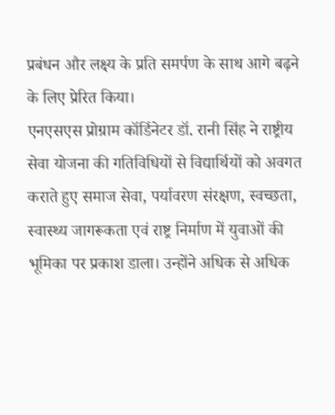प्रबंधन और लक्ष्य के प्रति समर्पण के साथ आगे बढ़ने के लिए प्रेरित किया।
एनएसएस प्रोग्राम कॉर्डिनेटर डॉ. रानी सिंह ने राष्ट्रीय सेवा योजना की गतिविधियों से विद्यार्थियों को अवगत कराते हुए समाज सेवा, पर्यावरण संरक्षण, स्वच्छता, स्वास्थ्य जागरूकता एवं राष्ट्र निर्माण में युवाओं की भूमिका पर प्रकाश डाला। उन्होंने अधिक से अधिक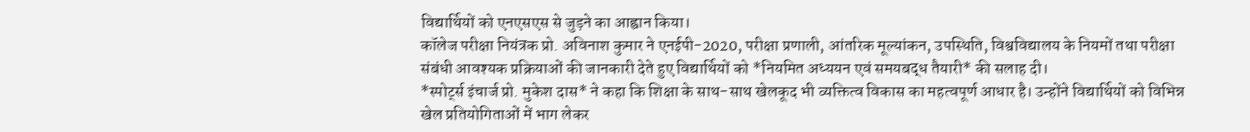विद्यार्थियों को एनएसएस से जुड़ने का आह्वान किया।
कॉलेज परीक्षा नियंत्रक प्रो. अविनाश कुमार ने एनईपी-2020, परीक्षा प्रणाली, आंतरिक मूल्यांकन, उपस्थिति, विश्वविद्यालय के नियमों तथा परीक्षा संबंधी आवश्यक प्रक्रियाओं की जानकारी देते हुए विद्यार्थियों को *नियमित अध्ययन एवं समयबद्ध तैयारी* की सलाह दी।
*स्पोर्ट्स इंचार्ज प्रो. मुकेश दास* ने कहा कि शिक्षा के साथ-साथ खेलकूद भी व्यक्तित्व विकास का महत्वपूर्ण आधार है। उन्होंने विद्यार्थियों को विभिन्न खेल प्रतियोगिताओं में भाग लेकर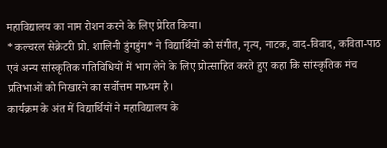महाविद्यालय का नाम रोशन करने के लिए प्रेरित किया।
*कल्चरल सेक्रेटरी प्रो. शालिनी डुंगडुंग* ने विद्यार्थियों को संगीत, नृत्य, नाटक, वाद-विवाद, कविता-पाठ एवं अन्य सांस्कृतिक गतिविधियों में भाग लेने के लिए प्रोत्साहित करते हुए कहा कि सांस्कृतिक मंच प्रतिभाओं को निखारने का सर्वोत्तम माध्यम है।
कार्यक्रम के अंत में विद्यार्थियों ने महाविद्यालय के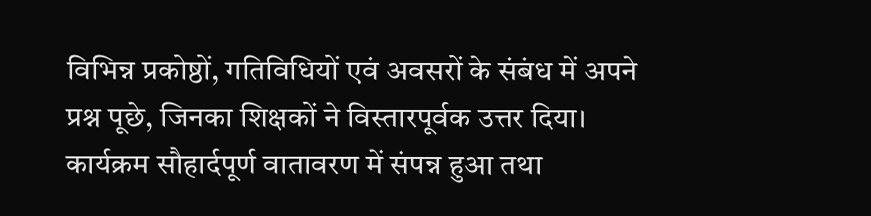विभिन्न प्रकोष्ठों, गतिविधियों एवं अवसरों के संबंध में अपने प्रश्न पूछे, जिनका शिक्षकों ने विस्तारपूर्वक उत्तर दिया। कार्यक्रम सौहार्दपूर्ण वातावरण में संपन्न हुआ तथा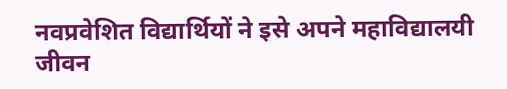नवप्रवेशित विद्यार्थियों ने इसे अपने महाविद्यालयी जीवन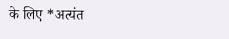के लिए *अत्यंत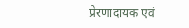प्रेरणादायक एवं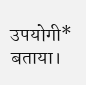उपयोगी* बताया।